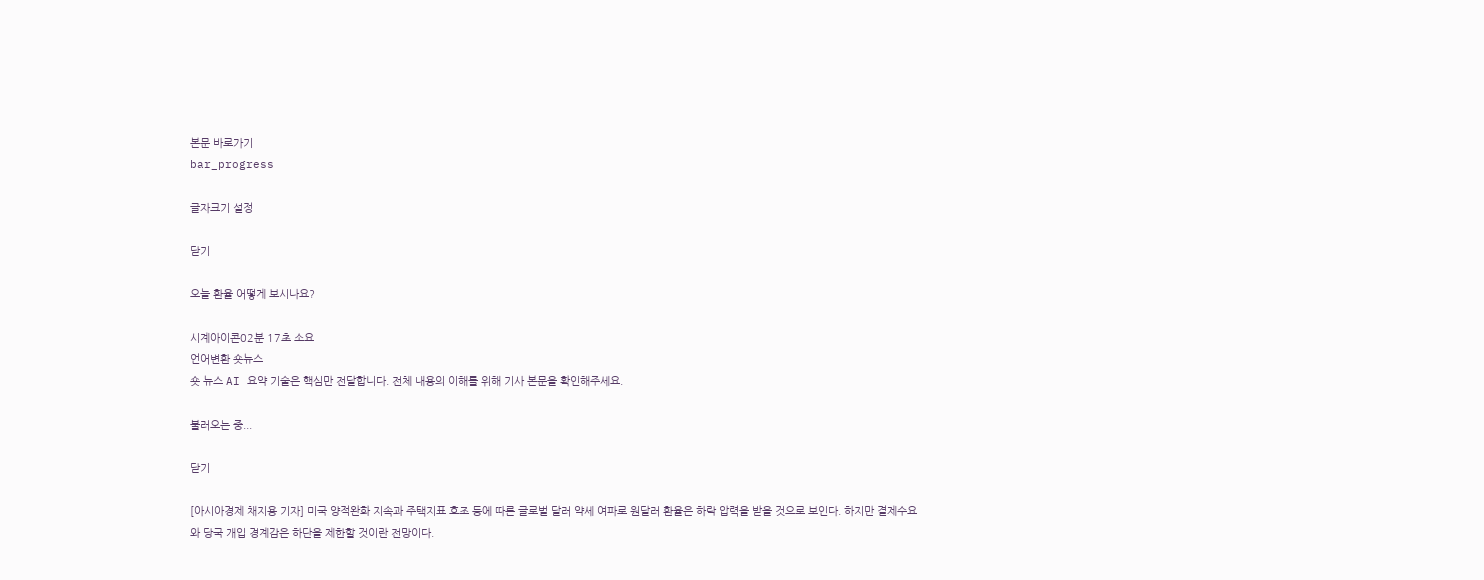본문 바로가기
bar_progress

글자크기 설정

닫기

오늘 환율 어떻게 보시나요?

시계아이콘02분 17초 소요
언어변환 숏뉴스
숏 뉴스 AI 요약 기술은 핵심만 전달합니다. 전체 내용의 이해를 위해 기사 본문을 확인해주세요.

불러오는 중...

닫기

[아시아경제 채지용 기자] 미국 양적완화 지속과 주택지표 호조 등에 따른 글로벌 달러 약세 여파로 원달러 환율은 하락 압력을 받을 것으로 보인다. 하지만 결제수요와 당국 개입 경계감은 하단을 제한할 것이란 전망이다.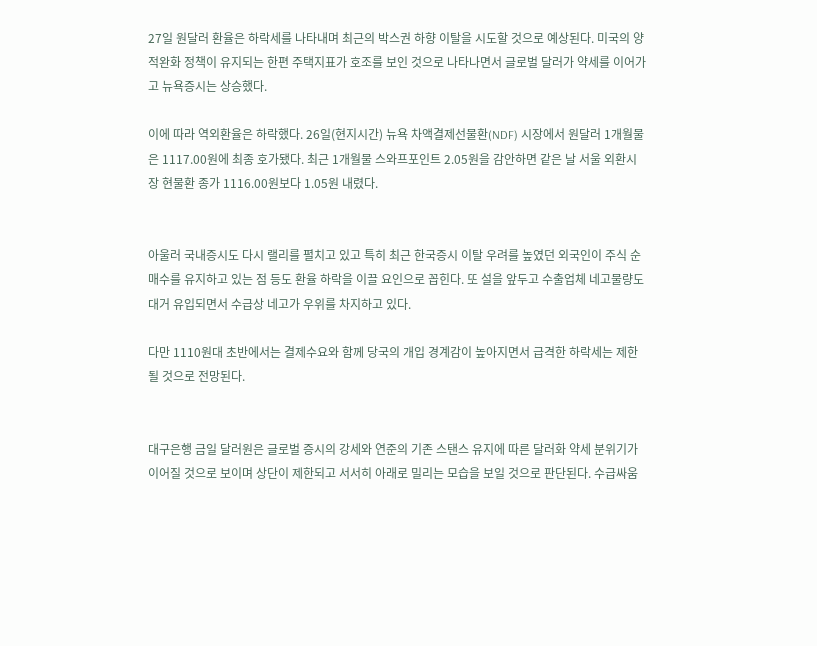27일 원달러 환율은 하락세를 나타내며 최근의 박스권 하향 이탈을 시도할 것으로 예상된다. 미국의 양적완화 정책이 유지되는 한편 주택지표가 호조를 보인 것으로 나타나면서 글로벌 달러가 약세를 이어가고 뉴욕증시는 상승했다.

이에 따라 역외환율은 하락했다. 26일(현지시간) 뉴욕 차액결제선물환(NDF) 시장에서 원달러 1개월물은 1117.00원에 최종 호가됐다. 최근 1개월물 스와프포인트 2.05원을 감안하면 같은 날 서울 외환시장 현물환 종가 1116.00원보다 1.05원 내렸다.


아울러 국내증시도 다시 랠리를 펼치고 있고 특히 최근 한국증시 이탈 우려를 높였던 외국인이 주식 순매수를 유지하고 있는 점 등도 환율 하락을 이끌 요인으로 꼽힌다. 또 설을 앞두고 수출업체 네고물량도 대거 유입되면서 수급상 네고가 우위를 차지하고 있다.

다만 1110원대 초반에서는 결제수요와 함께 당국의 개입 경계감이 높아지면서 급격한 하락세는 제한될 것으로 전망된다.


대구은행 금일 달러원은 글로벌 증시의 강세와 연준의 기존 스탠스 유지에 따른 달러화 약세 분위기가 이어질 것으로 보이며 상단이 제한되고 서서히 아래로 밀리는 모습을 보일 것으로 판단된다. 수급싸움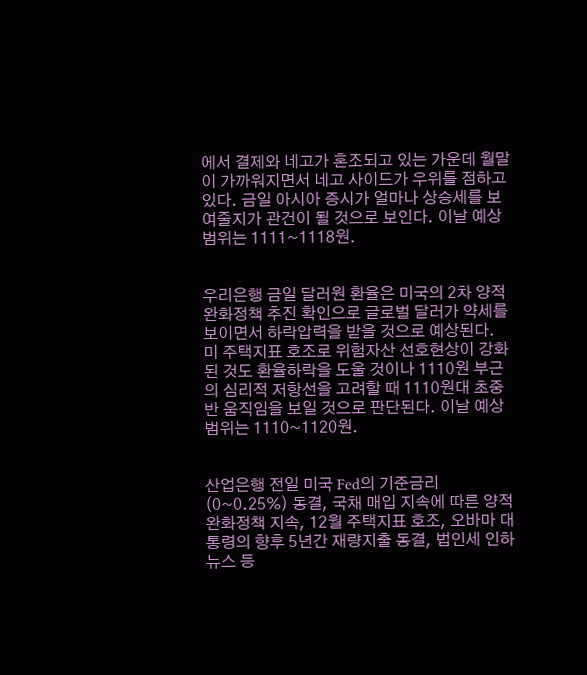에서 결제와 네고가 혼조되고 있는 가운데 월말이 가까워지면서 네고 사이드가 우위를 점하고 있다. 금일 아시아 증시가 얼마나 상승세를 보여줄지가 관건이 될 것으로 보인다. 이날 예상 범위는 1111~1118원.


우리은행 금일 달러원 환율은 미국의 2차 양적완화정책 추진 확인으로 글로벌 달러가 약세를 보이면서 하락압력을 받을 것으로 예상된다. 미 주택지표 호조로 위험자산 선호현상이 강화된 것도 환율하락을 도울 것이나 1110원 부근의 심리적 저항선을 고려할 때 1110원대 초중반 움직임을 보일 것으로 판단된다. 이날 예상 범위는 1110~1120원.


산업은행 전일 미국 Fed의 기준금리(0~0.25%) 동결, 국채 매입 지속에 따른 양적완화정책 지속, 12월 주택지표 호조, 오바마 대통령의 향후 5년간 재량지출 동결, 법인세 인하 뉴스 등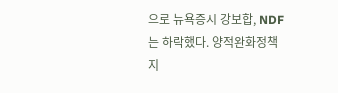으로 뉴욕증시 강보합, NDF는 하락했다. 양적완화정책 지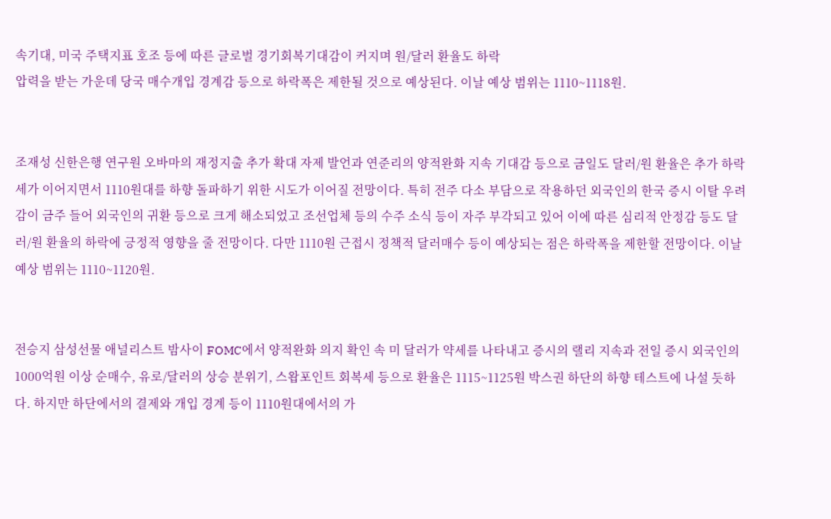속기대, 미국 주택지표 호조 등에 따른 글로벌 경기회복기대감이 커지며 원/달러 환율도 하락
압력을 받는 가운데 당국 매수개입 경계감 등으로 하락폭은 제한될 것으로 예상된다. 이날 예상 범위는 1110~1118원.


조재성 신한은행 연구원 오바마의 재정지출 추가 확대 자제 발언과 연준리의 양적완화 지속 기대감 등으로 금일도 달러/원 환율은 추가 하락세가 이어지면서 1110원대를 하향 돌파하기 위한 시도가 이어질 전망이다. 특히 전주 다소 부담으로 작용하던 외국인의 한국 증시 이탈 우려감이 금주 들어 외국인의 귀환 등으로 크게 해소되었고 조선업체 등의 수주 소식 등이 자주 부각되고 있어 이에 따른 심리적 안정감 등도 달러/원 환율의 하락에 긍정적 영향을 줄 전망이다. 다만 1110원 근접시 정책적 달러매수 등이 예상되는 점은 하락폭을 제한할 전망이다. 이날 예상 범위는 1110~1120원.


전승지 삼성선물 애널리스트 밤사이 FOMC에서 양적완화 의지 확인 속 미 달러가 약세를 나타내고 증시의 랠리 지속과 전일 증시 외국인의 1000억원 이상 순매수, 유로/달러의 상승 분위기, 스왑포인트 회복세 등으로 환율은 1115~1125원 박스권 하단의 하향 테스트에 나설 듯하다. 하지만 하단에서의 결제와 개입 경계 등이 1110원대에서의 가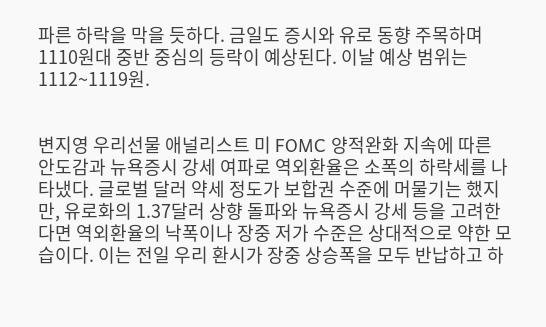파른 하락을 막을 듯하다. 금일도 증시와 유로 동향 주목하며 1110원대 중반 중심의 등락이 예상된다. 이날 예상 범위는 1112~1119원.


변지영 우리선물 애널리스트 미 FOMC 양적완화 지속에 따른 안도감과 뉴욕증시 강세 여파로 역외환율은 소폭의 하락세를 나타냈다. 글로벌 달러 약세 정도가 보합권 수준에 머물기는 했지만, 유로화의 1.37달러 상향 돌파와 뉴욕증시 강세 등을 고려한다면 역외환율의 낙폭이나 장중 저가 수준은 상대적으로 약한 모습이다. 이는 전일 우리 환시가 장중 상승폭을 모두 반납하고 하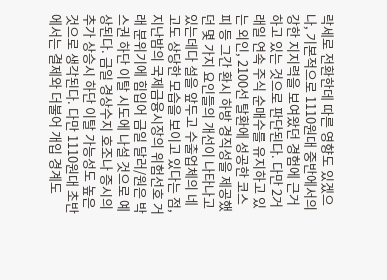락세로 전환한데 따른 영향도 있겠으나, 기본적으로 1110원대 중반에서의 강한 지지력을 보여왔던 경험에 근거하고 있는 것으로 판단된다. 다만 2거래일 연속 주식 순매수를 유지하고 있는 외인, 2100선 탈환에 성공한 코스피 등 그간 환시 하방 경직성을 제공했던 몇 가지 요인들의 개선이 나타나고 있는데다 설을 앞두고 수출업체의 네고도 상당한 모습을 보이고 있다는 점, 지난밤의 국제금융시장의 위험선호 거래 분위기에 힘입어 금일 달러/원은 박스권 하단 이탈 시도에 나설 것으로 예상된다. 금일 경상수지 호조나 증시의 추가 상승시 하단 이탈 가능성도 높은 것으로 생각된다. 다만 1110원대 초반에서는 결제와 더불어 개입 경계도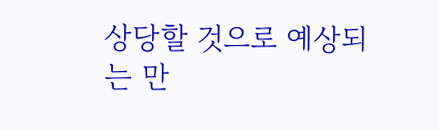상당할 것으로 예상되는 만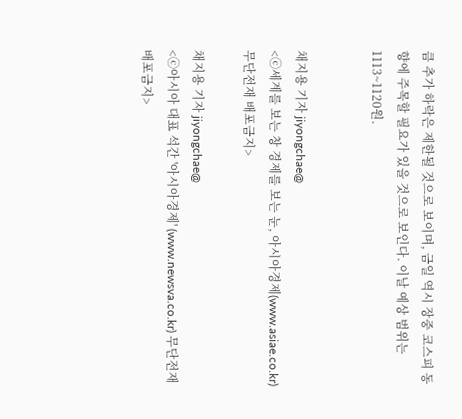큼 추가 하락은 제한될 것으로 보이며, 금일 역시 장중 코스피 동향에 주목할 필요가 있을 것으로 보인다. 이날 예상 범위는 1113~1120원.


채지용 기자 jiyongchae@
<ⓒ세계를 보는 창 경제를 보는 눈, 아시아경제(www.asiae.co.kr) 무단전재 배포금지>

채지용 기자 jiyongchae@
<ⓒ아시아 대표 석간 '아시아경제' (www.newsva.co.kr) 무단전재 배포금지>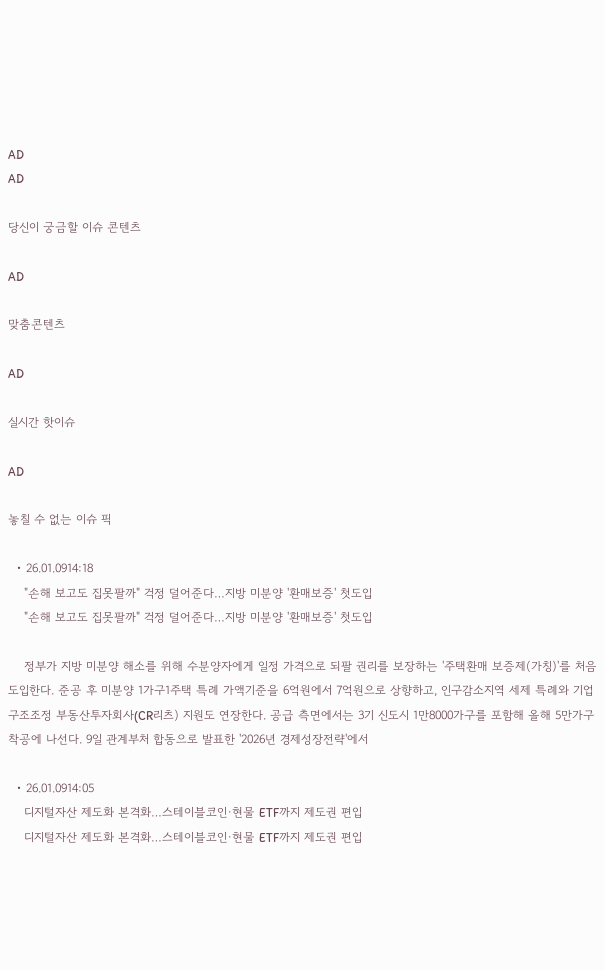AD
AD

당신이 궁금할 이슈 콘텐츠

AD

맞춤콘텐츠

AD

실시간 핫이슈

AD

놓칠 수 없는 이슈 픽

  • 26.01.0914:18
    "손해 보고도 집못팔까" 걱정 덜어준다…지방 미분양 '환매보증' 첫도입
    "손해 보고도 집못팔까" 걱정 덜어준다…지방 미분양 '환매보증' 첫도입

    정부가 지방 미분양 해소를 위해 수분양자에게 일정 가격으로 되팔 권리를 보장하는 '주택환매 보증제(가칭)'를 처음 도입한다. 준공 후 미분양 1가구1주택 특례 가액기준을 6억원에서 7억원으로 상향하고, 인구감소지역 세제 특례와 기업구조조정 부동산투자회사(CR리츠) 지원도 연장한다. 공급 측면에서는 3기 신도시 1만8000가구를 포함해 올해 5만가구 착공에 나선다. 9일 관계부처 합동으로 발표한 '2026년 경제성장전략'에서

  • 26.01.0914:05
    디지털자산 제도화 본격화…스테이블코인·현물 ETF까지 제도권 편입
    디지털자산 제도화 본격화…스테이블코인·현물 ETF까지 제도권 편입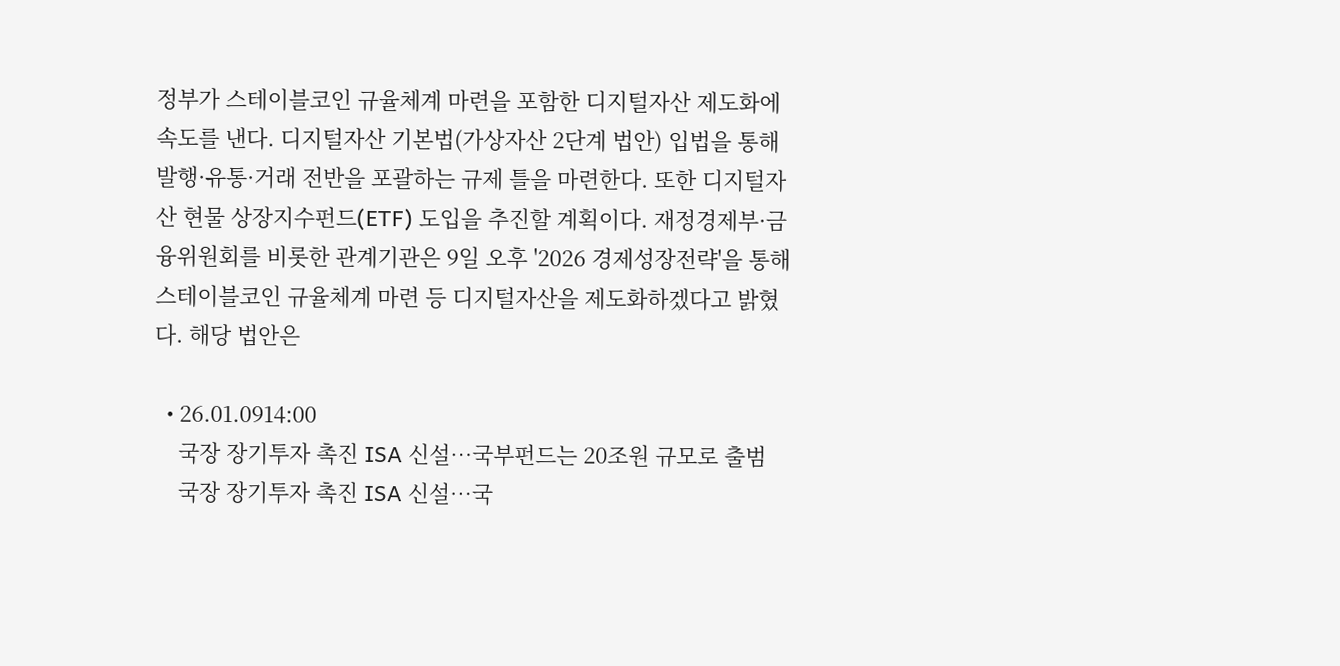정부가 스테이블코인 규율체계 마련을 포함한 디지털자산 제도화에 속도를 낸다. 디지털자산 기본법(가상자산 2단계 법안) 입법을 통해 발행·유통·거래 전반을 포괄하는 규제 틀을 마련한다. 또한 디지털자산 현물 상장지수펀드(ETF) 도입을 추진할 계획이다. 재정경제부·금융위원회를 비롯한 관계기관은 9일 오후 '2026 경제성장전략'을 통해 스테이블코인 규율체계 마련 등 디지털자산을 제도화하겠다고 밝혔다. 해당 법안은

  • 26.01.0914:00
    국장 장기투자 촉진 ISA 신설…국부펀드는 20조원 규모로 출범
    국장 장기투자 촉진 ISA 신설…국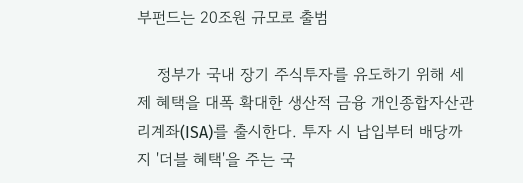부펀드는 20조원 규모로 출범

    정부가 국내 장기 주식투자를 유도하기 위해 세제 혜택을 대폭 확대한 생산적 금융 개인종합자산관리계좌(ISA)를 출시한다. 투자 시 납입부터 배당까지 '더블 혜택'을 주는 국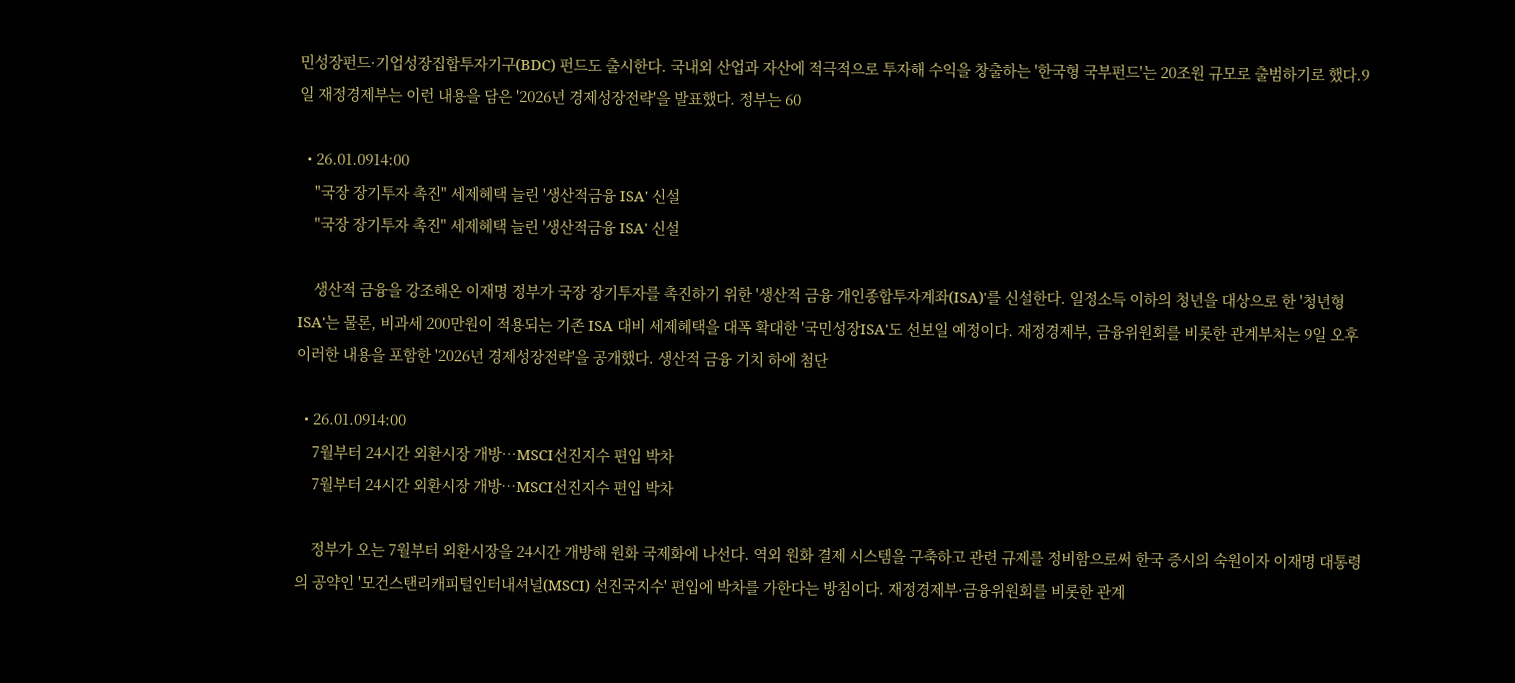민성장펀드·기업성장집합투자기구(BDC) 펀드도 출시한다. 국내외 산업과 자산에 적극적으로 투자해 수익을 창출하는 '한국형 국부펀드'는 20조원 규모로 출범하기로 했다.9일 재정경제부는 이런 내용을 담은 '2026년 경제성장전략'을 발표했다. 정부는 60

  • 26.01.0914:00
    "국장 장기투자 촉진" 세제혜택 늘린 '생산적금융 ISA' 신설
    "국장 장기투자 촉진" 세제혜택 늘린 '생산적금융 ISA' 신설

    생산적 금융을 강조해온 이재명 정부가 국장 장기투자를 촉진하기 위한 '생산적 금융 개인종합투자계좌(ISA)'를 신설한다. 일정소득 이하의 청년을 대상으로 한 '청년형 ISA'는 물론, 비과세 200만원이 적용되는 기존 ISA 대비 세제혜택을 대폭 확대한 '국민성장ISA'도 선보일 예정이다. 재정경제부, 금융위원회를 비롯한 관계부처는 9일 오후 이러한 내용을 포함한 '2026년 경제성장전략'을 공개했다. 생산적 금융 기치 하에 첨단

  • 26.01.0914:00
    7월부터 24시간 외환시장 개방…MSCI선진지수 편입 박차
    7월부터 24시간 외환시장 개방…MSCI선진지수 편입 박차

    정부가 오는 7월부터 외환시장을 24시간 개방해 원화 국제화에 나선다. 역외 원화 결제 시스템을 구축하고 관련 규제를 정비함으로써 한국 증시의 숙원이자 이재명 대통령의 공약인 '모건스탠리캐피털인터내셔널(MSCI) 선진국지수' 편입에 박차를 가한다는 방침이다. 재정경제부·금융위원회를 비롯한 관계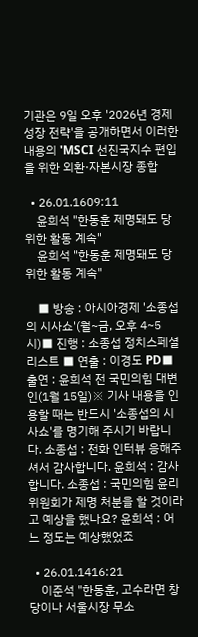기관은 9일 오후 '2026년 경제성장 전략'을 공개하면서 이러한 내용의 'MSCI 선진국지수 편입을 위한 외환·자본시장 종합

  • 26.01.1609:11
    윤희석 "한동훈 제명돼도 당 위한 활동 계속"
    윤희석 "한동훈 제명돼도 당 위한 활동 계속"

    ■ 방송 : 아시아경제 '소종섭의 시사쇼'(월~금, 오후 4~5시)■ 진행 : 소종섭 정치스페셜리스트 ■ 연출 : 이경도 PD■ 출연 : 윤희석 전 국민의힘 대변인(1월 15일)※ 기사 내용을 인용할 때는 반드시 '소종섭의 시사쇼'를 명기해 주시기 바랍니다. 소종섭 : 전화 인터뷰 응해주셔서 감사합니다. 윤희석 : 감사합니다. 소종섭 : 국민의힘 윤리위원회가 제명 처분을 할 것이라고 예상을 했나요? 윤희석 : 어느 정도는 예상했었죠

  • 26.01.1416:21
    이준석 "한동훈, 고수라면 창당이나 서울시장 무소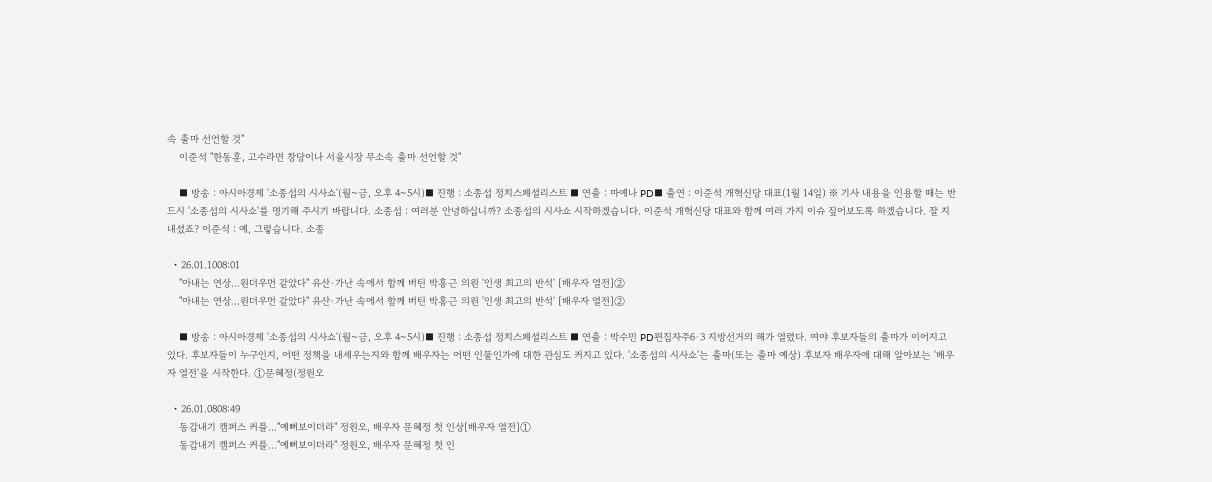속 출마 선언할 것"
    이준석 "한동훈, 고수라면 창당이나 서울시장 무소속 출마 선언할 것"

    ■ 방송 : 아시아경제 '소종섭의 시사쇼'(월~금, 오후 4~5시)■ 진행 : 소종섭 정치스페셜리스트 ■ 연출 : 마예나 PD■ 출연 : 이준석 개혁신당 대표(1월 14일) ※ 기사 내용을 인용할 때는 반드시 '소종섭의 시사쇼'를 명기해 주시기 바랍니다. 소종섭 : 여러분 안녕하십니까? 소종섭의 시사쇼 시작하겠습니다. 이준석 개혁신당 대표와 함께 여러 가지 이슈 짚어보도록 하겠습니다. 잘 지내셨죠? 이준석 : 예, 그렇습니다. 소종

  • 26.01.1008:01
    "아내는 연상…원더우먼 같았다" 유산·가난 속에서 함께 버틴 박홍근 의원 '인생 최고의 반석' [배우자 열전]②
    "아내는 연상…원더우먼 같았다" 유산·가난 속에서 함께 버틴 박홍근 의원 '인생 최고의 반석' [배우자 열전]②

    ■ 방송 : 아시아경제 '소종섭의 시사쇼'(월~금, 오후 4~5시)■ 진행 : 소종섭 정치스페셜리스트 ■ 연출 : 박수민 PD편집자주6·3 지방선거의 해가 열렸다. 여야 후보자들의 출마가 이어지고 있다. 후보자들이 누구인지, 어떤 정책을 내세우는지와 함께 배우자는 어떤 인물인가에 대한 관심도 커지고 있다. '소종섭의 시사쇼'는 출마(또는 출마 예상) 후보자 배우자에 대해 알아보는 '배우자 열전'을 시작한다. ①문혜정(정원오

  • 26.01.0808:49
    동갑내기 캠퍼스 커플…"예뻐보이더라" 정원오, 배우자 문혜정 첫 인상[배우자 열전]①
    동갑내기 캠퍼스 커플…"예뻐보이더라" 정원오, 배우자 문혜정 첫 인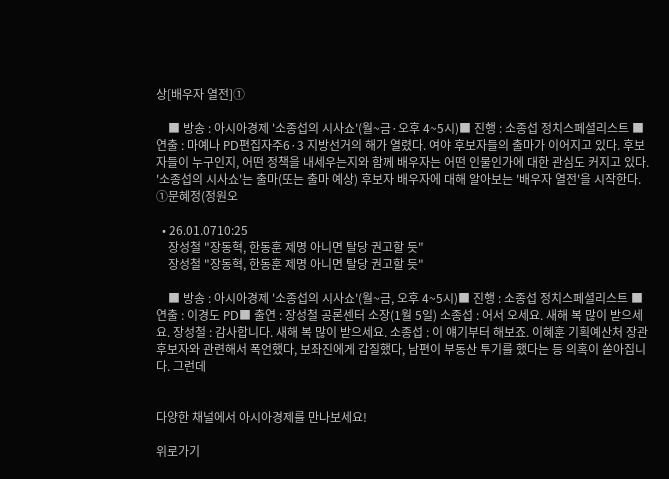상[배우자 열전]①

    ■ 방송 : 아시아경제 '소종섭의 시사쇼'(월~금·오후 4~5시)■ 진행 : 소종섭 정치스페셜리스트 ■ 연출 : 마예나 PD편집자주6·3 지방선거의 해가 열렸다. 여야 후보자들의 출마가 이어지고 있다. 후보자들이 누구인지, 어떤 정책을 내세우는지와 함께 배우자는 어떤 인물인가에 대한 관심도 커지고 있다. '소종섭의 시사쇼'는 출마(또는 출마 예상) 후보자 배우자에 대해 알아보는 '배우자 열전'을 시작한다. ①문혜정(정원오

  • 26.01.0710:25
    장성철 "장동혁, 한동훈 제명 아니면 탈당 권고할 듯"
    장성철 "장동혁, 한동훈 제명 아니면 탈당 권고할 듯"

    ■ 방송 : 아시아경제 '소종섭의 시사쇼'(월~금, 오후 4~5시)■ 진행 : 소종섭 정치스페셜리스트 ■ 연출 : 이경도 PD■ 출연 : 장성철 공론센터 소장(1월 5일) 소종섭 : 어서 오세요. 새해 복 많이 받으세요. 장성철 : 감사합니다. 새해 복 많이 받으세요. 소종섭 : 이 얘기부터 해보죠. 이혜훈 기획예산처 장관 후보자와 관련해서 폭언했다, 보좌진에게 갑질했다, 남편이 부동산 투기를 했다는 등 의혹이 쏟아집니다. 그런데


다양한 채널에서 아시아경제를 만나보세요!

위로가기